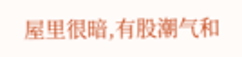屋里很暗,有股潮气和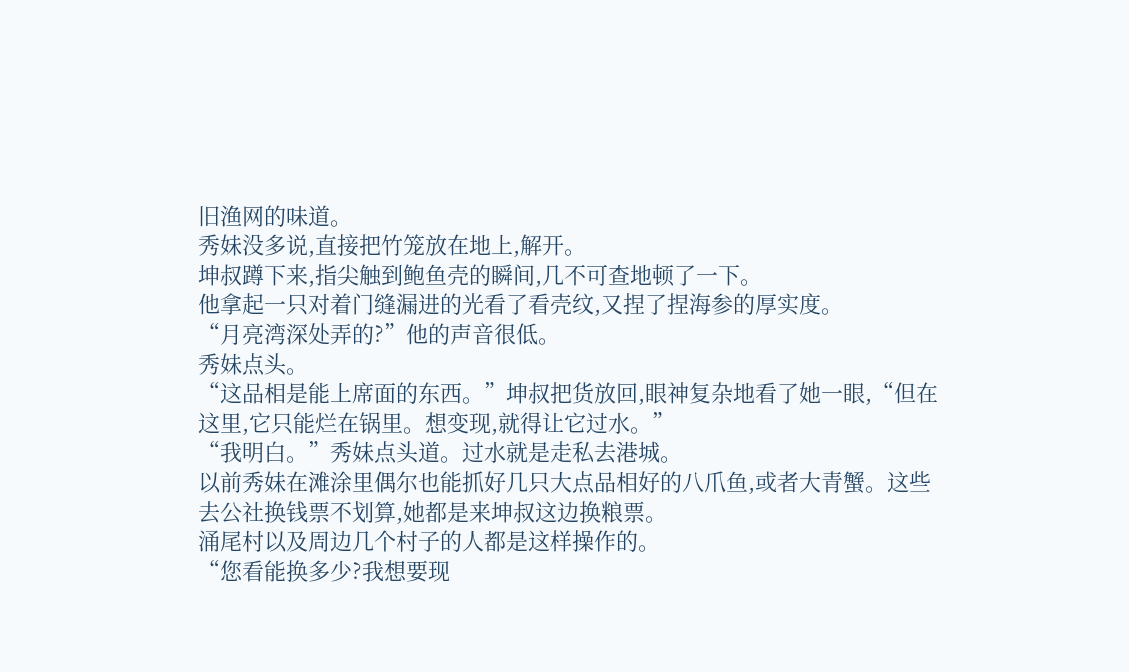旧渔网的味道。
秀妹没多说,直接把竹笼放在地上,解开。
坤叔蹲下来,指尖触到鲍鱼壳的瞬间,几不可查地顿了一下。
他拿起一只对着门缝漏进的光看了看壳纹,又捏了捏海参的厚实度。
“月亮湾深处弄的?”他的声音很低。
秀妹点头。
“这品相是能上席面的东西。”坤叔把货放回,眼神复杂地看了她一眼,“但在这里,它只能烂在锅里。想变现,就得让它过水。”
“我明白。”秀妹点头道。过水就是走私去港城。
以前秀妹在滩涂里偶尔也能抓好几只大点品相好的八爪鱼,或者大青蟹。这些去公社换钱票不划算,她都是来坤叔这边换粮票。
涌尾村以及周边几个村子的人都是这样操作的。
“您看能换多少?我想要现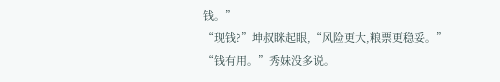钱。”
“现钱?”坤叔眯起眼,“风险更大,粮票更稳妥。”
“钱有用。”秀妹没多说。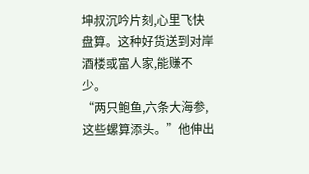坤叔沉吟片刻,心里飞快盘算。这种好货送到对岸酒楼或富人家,能赚不少。
“两只鲍鱼,六条大海参,这些螺算添头。”他伸出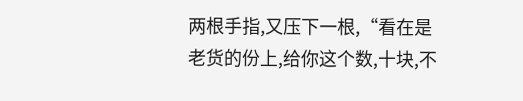两根手指,又压下一根,“看在是老货的份上,给你这个数,十块,不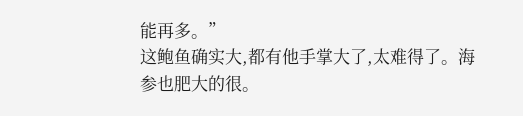能再多。”
这鲍鱼确实大,都有他手掌大了,太难得了。海参也肥大的很。